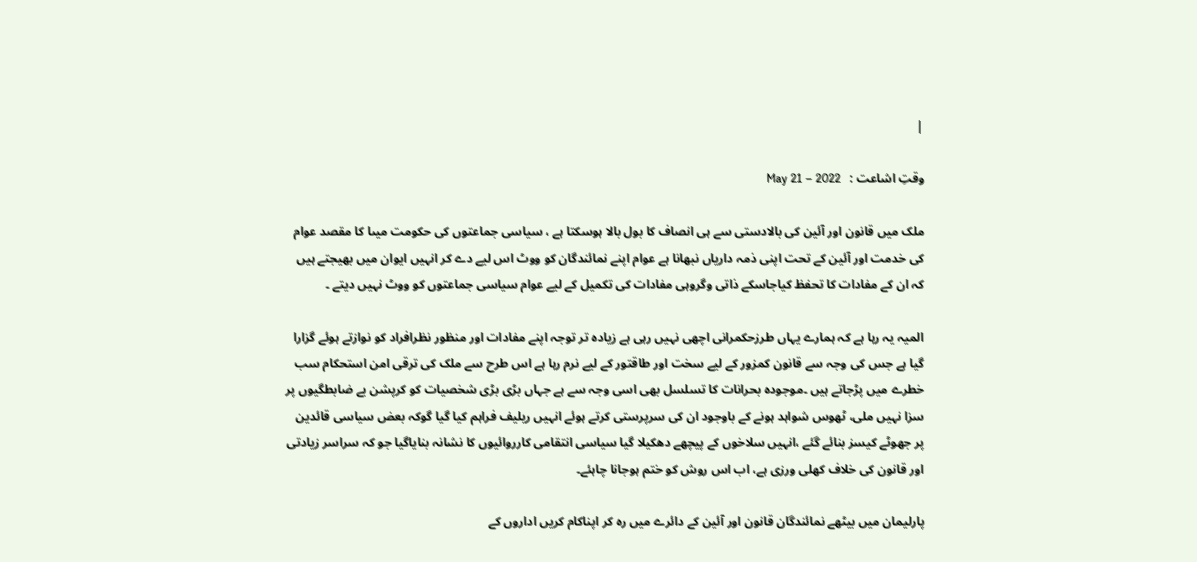|

وقتِ اشاعت :   May 21 – 2022

ملک میں قانون اور آئین کی بالادستی سے ہی انصاف کا بول بالا ہوسکتا ہے ، سیاسی جماعتوں کی حکومت میںا کا مقصد عوام کی خدمت اور آئین کے تحت اپنی ذمہ داریاں نبھانا ہے عوام اپنے نمائندگان کو ووٹ اس لیے دے کر انہیں ایوان میں بھیجتے ہیں کہ ان کے مفادات کا تحفظ کیاجاسکے ذاتی وگروہی مفادات کی تکمیل کے لیے عوام سیاسی جماعتوں کو ووٹ نہیں دیتے ۔

المیہ یہ رہا ہے کہ ہمارے یہاں طرزحکمرانی اچھی نہیں رہی ہے زیادہ تر توجہ اپنے مفادات اور منظور نظرافراد کو نوازتے ہوئے گزارا گیا ہے جس کی وجہ سے قانون کمزور کے لیے سخت اور طاقتور کے لیے نرم رہا ہے اس طرح سے ملک کی ترقی امن استحکام سب خطرے میں پڑجاتے ہیں ۔موجودہ بحرانات کا تسلسل بھی اسی وجہ سے ہے جہاں بڑی بڑی شخصیات کو کرپشن بے ضابطگیوں پر سزا نہیں ملی، ٹھوس شواہد ہونے کے باوجود ان کی سرپرستی کرتے ہوئے انہیں ریلیف فراہم کیا گیا گوکہ بعض سیاسی قائدین پر جھوٹے کیسز بنائے گئے ،انہیں سلاخوں کے پیچھے دھکیلا گیا سیاسی انتقامی کارروائیوں کا نشانہ بنایاگیا جو کہ سراسر زیادتی اور قانون کی خلاف کھلی ورزی ہے، اب اس روش کو ختم ہوجانا چاہئے۔

پارلیمان میں بیٹھے نمائندگان قانون اور آئین کے دائرے میں رہ کر اپناکام کریں اداروں کے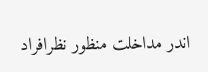اندر مداخلت منظور نظرافراد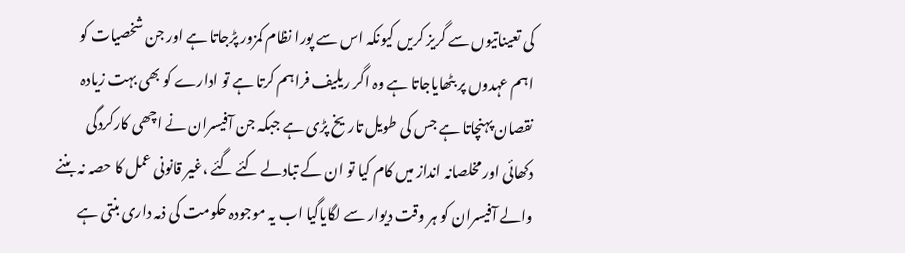کی تعیناتیوں سے گریز کریں کیونکہ اس سے پورا نظام کمزور پڑجاتا ہے اور جن شخصیات کو اہم عہدوں پر بٹھایاجاتا ہے وہ اگر ریلیف فراہم کرتا ہے تو ادارے کو بھی بہت زیادہ نقصان پہنچاتا ہے جس کی طویل تاریخ پڑی ہے جبکہ جن آفیسران نے اچھی کارکردگی دکھائی اور مخلصانہ انداز میں کام کیا تو ان کے تبادلے کئے گئے ،غیر قانونی عمل کا حصہ نہ بننے والے آفیسران کو ہر وقت دیوار سے لگایاگیا اب یہ موجودہ حکومت کی ذمہ داری بنتی ہے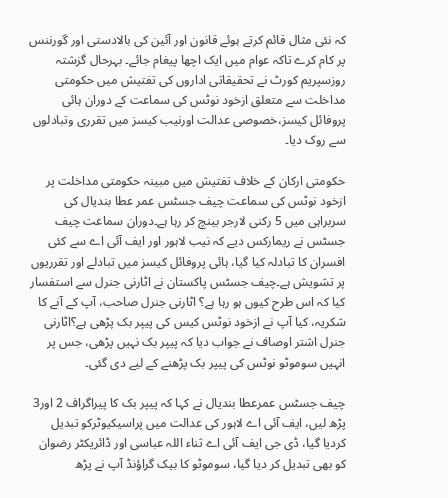کہ نئی مثال قائم کرتے ہوئے قانون اور آئین کی بالادستی اور گورننس پر کام کرے تاکہ عوام میں ایک اچھا پیغام جائے۔ بہرحال گزشتہ روزسپریم کورٹ نے تحقیقاتی اداروں کی تفتیش میں حکومتی مداخلت سے متعلق ازخود نوٹس کی سماعت کے دوران ہائی پروفائل کیسز،خصوصی عدالت اورنیب کیسز میں تقرری وتبادلوں سے روک دیا۔

حکومتی ارکان کے خلاف تفتیش میں مبینہ حکومتی مداخلت پر ازخود نوٹس کی سماعت چیف جسٹس عمر عطا بندیال کی سربراہی میں 5 رکنی لارجر بینچ کر رہا ہے۔دوران سماعت چیف جسٹس نے ریمارکس دیے کہ نیب لاہور اور ایف آئی اے سے کئی افسران کا تبادلہ کیا گیا، ہائی پروفائل کیسز میں تبادلے اور تقرریوں پر تشویش ہے۔چیف جسٹس پاکستان نے اٹارنی جنرل سے استفسار کیا کہ اس طرح کیوں ہو رہا ہے؟ اٹارنی جنرل صاحب، آپ کے آنے کا شکریہ، کیا آپ نے ازخود نوٹس کیس کی پیپر بک پڑھی ہے؟اٹارنی جنرل اشتر اوصاف نے جواب دیا کہ پیپر بک نہیں پڑھی، جس پر انہیں سوموٹو نوٹس کی پیپر بک پڑھنے کے لیے دی گئی۔

چیف جسٹس عمرعطا بندیال نے کہا کہ پیپر بک کا پیراگراف 2 اور3 پڑھ لیں، ایف آئی اے لاہور کی عدالت میں پراسیکیوٹرکو تبدیل کردیا گیا، ڈی جی ایف آئی اے ثناء اللہ عباسی اور ڈائریکٹر رضوان کو بھی تبدیل کر دیا گیا، سوموٹو کا بیک گراؤنڈ آپ نے پڑھ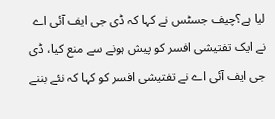لیا ہے؟چیف جسٹس نے کہا کہ ڈی جی ایف آئی اے نے ایک تفتیشی افسر کو پیش ہونے سے منع کیا، ڈی جی ایف آئی اے نے تفتیشی افسر کو کہا کہ نئے بننے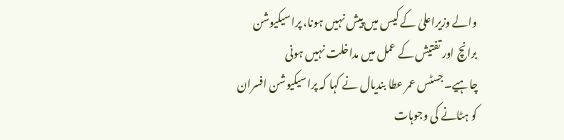والے وزیراعلیٰ کے کیس میں پیش نہیں ہونا، پراسیکیوشن برانچ اور تفتیش کے عمل میں مداخلت نہیں ہونی چاہیے۔جسٹس عمر عطا بندیال نے کہا کہ پراسیکیوشن افسران کو ہٹانے کی وجوہات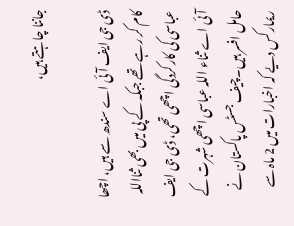جاننا چاہتے ہیں،

ڈی جی ایف آئی اے سندھ سے ہیں، اچھا کام کر رہے تھے جبکہ کے پی میں بھی ثنااللہ عباسی کی کارکردگی اچھی تھی، ڈی جی ایف آئی اے ثناء اللہ عباسی اچھی شہرت کے حامل افسر ہیں۔چیف جسٹس پاکستان نے ریمارکس دیے کہ اخبارات میں 2 ماہ سے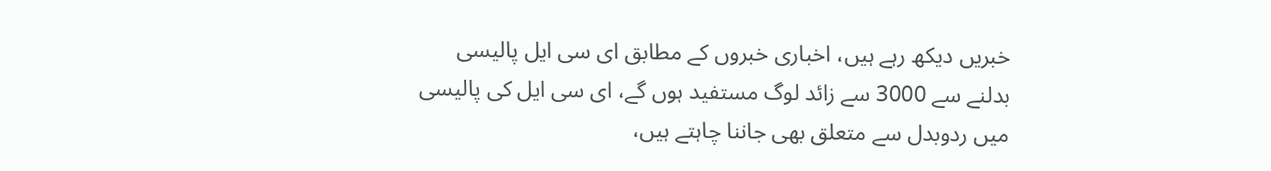خبریں دیکھ رہے ہیں، اخباری خبروں کے مطابق ای سی ایل پالیسی بدلنے سے 3000 سے زائد لوگ مستفید ہوں گے، ای سی ایل کی پالیسی میں ردوبدل سے متعلق بھی جاننا چاہتے ہیں،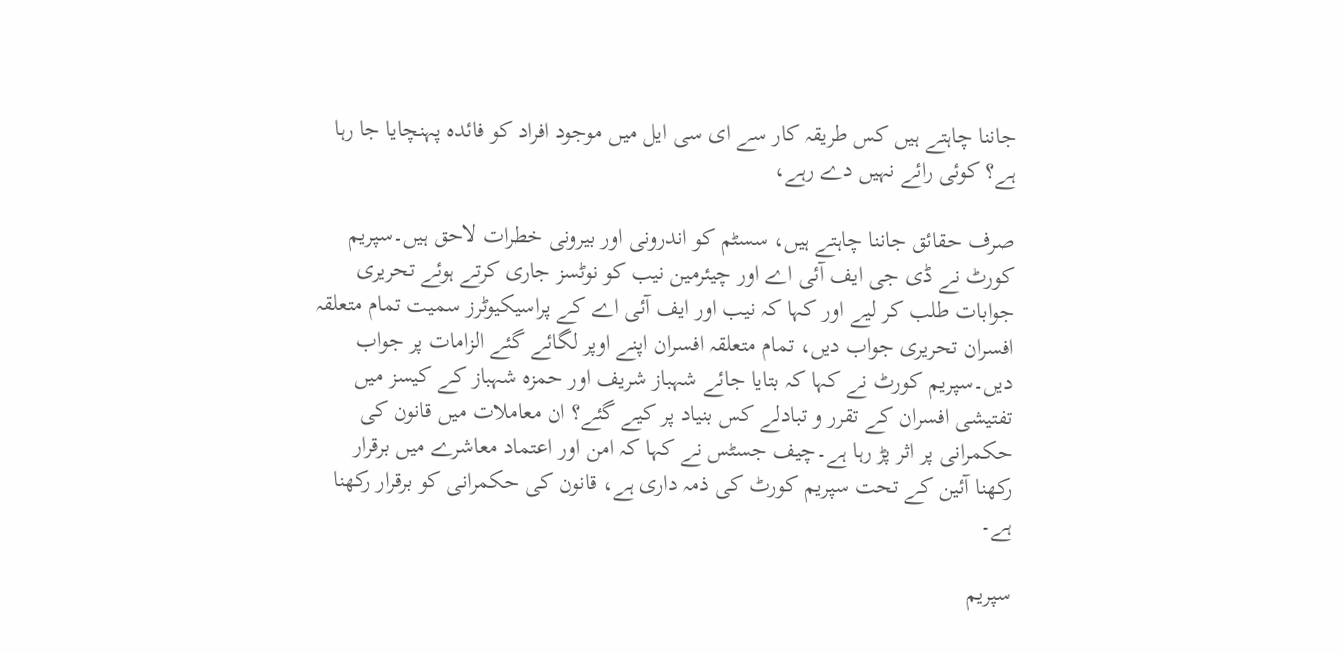جاننا چاہتے ہیں کس طریقہ کار سے ای سی ایل میں موجود افراد کو فائدہ پہنچایا جا رہا ہے؟ کوئی رائے نہیں دے رہے،

صرف حقائق جاننا چاہتے ہیں، سسٹم کو اندرونی اور بیرونی خطرات لاحق ہیں۔سپریم کورٹ نے ڈی جی ایف آئی اے اور چیئرمین نیب کو نوٹسز جاری کرتے ہوئے تحریری جوابات طلب کر لیے اور کہا کہ نیب اور ایف آئی اے کے پراسیکیوٹرز سمیت تمام متعلقہ افسران تحریری جواب دیں، تمام متعلقہ افسران اپنے اوپر لگائے گئے الزامات پر جواب دیں۔سپریم کورٹ نے کہا کہ بتایا جائے شہباز شریف اور حمزہ شہباز کے کیسز میں تفتیشی افسران کے تقرر و تبادلے کس بنیاد پر کیے گئے؟ ان معاملات میں قانون کی حکمرانی پر اثر پڑ رہا ہے۔چیف جسٹس نے کہا کہ امن اور اعتماد معاشرے میں برقرار رکھنا آئین کے تحت سپریم کورٹ کی ذمہ داری ہے، قانون کی حکمرانی کو برقرار رکھنا ہے۔

سپریم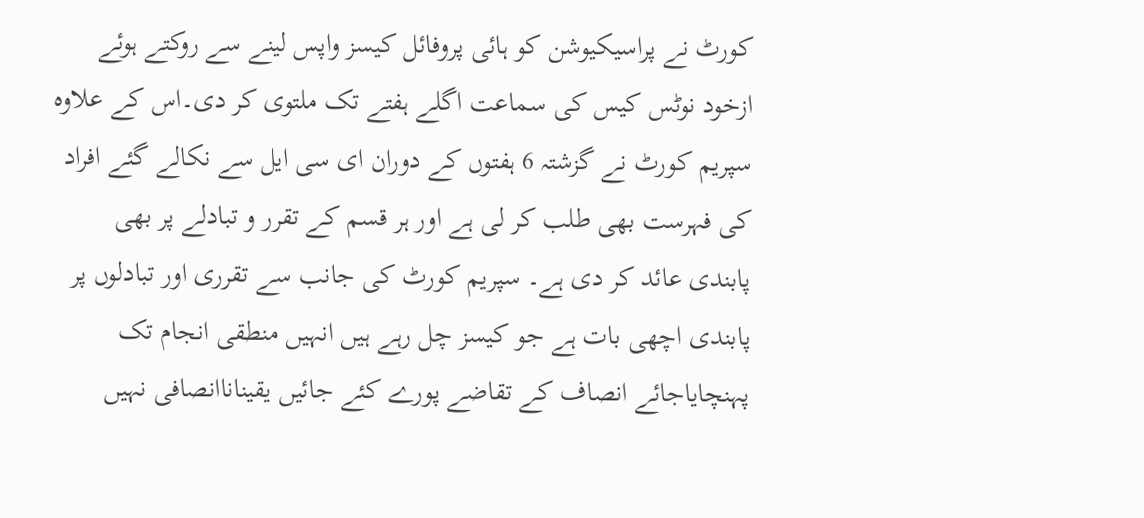کورٹ نے پراسیکیوشن کو ہائی پروفائل کیسز واپس لینے سے روکتے ہوئے ازخود نوٹس کیس کی سماعت اگلے ہفتے تک ملتوی کر دی۔اس کے علاوہ سپریم کورٹ نے گزشتہ 6 ہفتوں کے دوران ای سی ایل سے نکالے گئے افراد کی فہرست بھی طلب کر لی ہے اور ہر قسم کے تقرر و تبادلے پر بھی پابندی عائد کر دی ہے۔ سپریم کورٹ کی جانب سے تقرری اور تبادلوں پر پابندی اچھی بات ہے جو کیسز چل رہے ہیں انہیں منطقی انجام تک پہنچایاجائے انصاف کے تقاضے پورے کئے جائیں یقیناناانصافی نہیں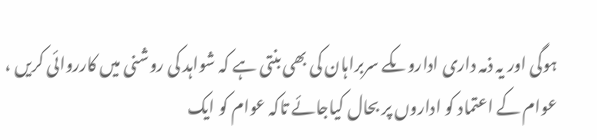ہوگی اور یہ ذمہ داری اداروںکے سربراہان کی بھی بنتی ہے کہ شواہد کی روشنی میں کارروائی کریں ، عوام کے اعتماد کو اداروں پر بحال کیاجائے تاکہ عوام کو ایک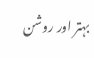بہتر اور روشن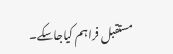مستقبل فراہم کیاجاسکے۔